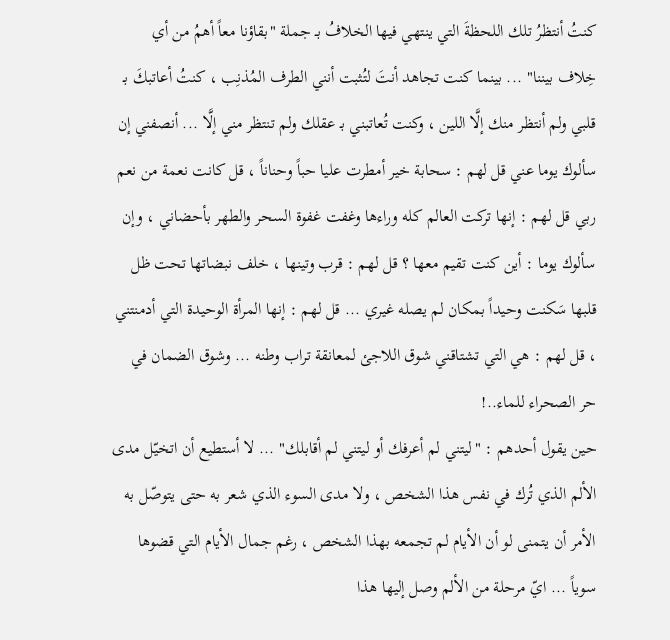كنتُ أنتظرُ تلك اللحظةَ التي ينتهي فيها الخلافُ بـ جملة "بقاؤنا معاً أهمُ من أي خِلاف بيننا" ... بينما كنت تجاهد أنتَ لتُثبت أنني الطرف المُذنِب ، كنتُ أعاتبكَ بـ قلبي ولم أنتظر منك إلَّا اللين ، وكنت تُعاتبني بـ عقلك ولم تنتظر مني إلَّا ... أنصفني إن سألوك يوما عني قل لهم : سحابة خير أمطرت عليا حباً وحناناً ، قل كانت نعمة من نعم ربي قل لهم : إنها تركت العالم كله وراءها وغفت غفوة السحر والطهر بأحضاني ، وإن سألوك يوما : أين كنت تقيم معها ؟ قل لهم : قرب وتينها ، خلف نبضاتها تحت ظل قلبها سَكنت وحيداً بمكان لم يصله غيري ... قل لهم : إنها المرأة الوحيدة التي أدمنتني ، قل لهم : هي التي تشتاقني شوق اللاجئ لمعانقة تراب وطنه ... وشوق الضمان في حر الصحراء للماء..!
حين يقول أحدهم : "ليتني لم أعرفك أو ليتني لم أقابلك" ... لا أستطيع أن اتخيّل مدى الألم الذي تُرك في نفس هذا الشخص ، ولا مدى السوء الذي شعر به حتى يتوصّل به الأمر أن يتمنى لو أن الأيام لم تجمعه بهذا الشخص ، رغم جمال الأيام التي قضوها سوياً ... ايّ مرحلة من الألم وصل إليها هذا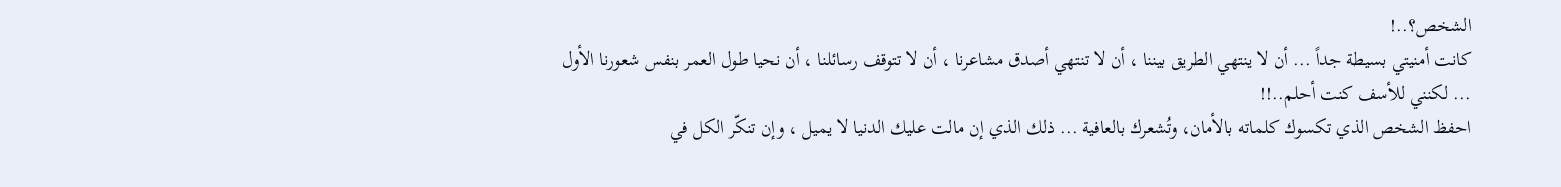الشخص؟..!
كانت أمنيتي بسيطة جداً ... أن لا ينتهي الطريق بيننا ، أن لا تنتهي أصدق مشاعرنا ، أن لا تتوقف رسائلنا ، أن نحيا طول العمر بنفس شعورنا الأول ... لكنني للأسف كنت أحلم..!!
احفظ الشخص الذي تكسوك كلماته بالأمان، وتُشعرك بالعافية ... ذلك الذي إن مالت عليك الدنيا لا يميل ، وإن تنكّر الكل في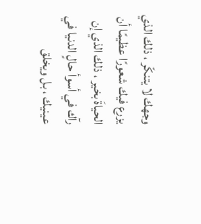وجهك لا يتنكّر ، ذلك الذي يزرع فيك شعورًا عظيمًا أن الحياةَ بخير ، ذلك الذي إن رآك في أسوأ حالٍ الدنيا في عينيك ، بل ويخلق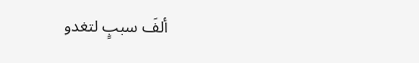ألفَ سببٍ لتغدو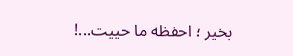بخير ؛ احفظه ما حييت...!